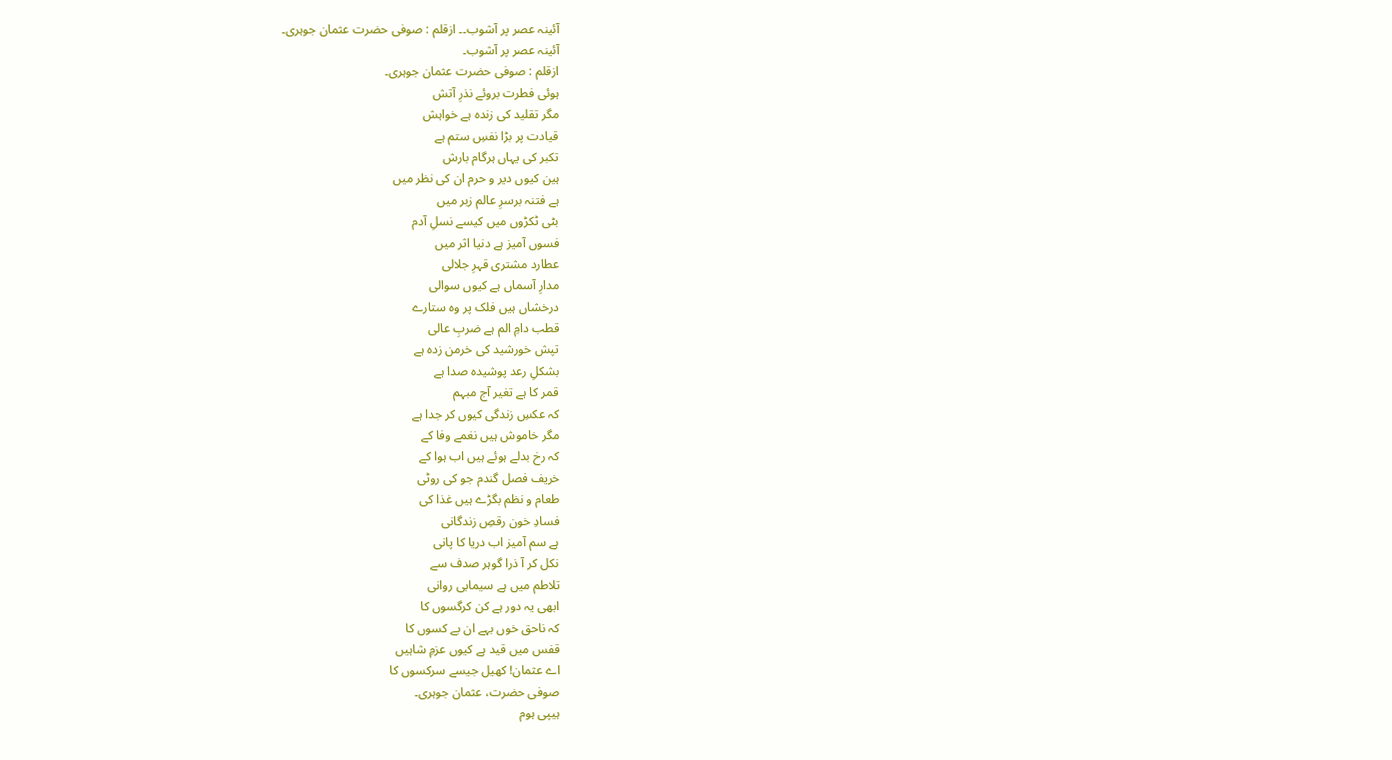آئینہ عصر پر آشوب۔۔ ازقلم : صوفی حضرت عثمان جوہری۔
آئینہ عصر پر آشوب۔
ازقلم : صوفی حضرت عثمان جوہری۔
ہوئی فطرت بروئے نذرِ آتش
مگر تقلید کی زندہ ہے خواہش
قیادت پر بڑا نفسِ ستم ہے
تکبر کی یہاں ہرگام بارش
ہین کیوں دیر و حرم ان کی نظر میں
ہے فتنہ برسرِ عالم زبر میں
بٹی ٹکڑوں میں کیسے نسلِ آدم
فسوں آمیز ہے دنیا اثر میں
عطارد مشتری قہرِ جلالی
مدارِ آسماں ہے کیوں سوالی
درخشاں ہیں فلک پر وہ ستارے
قطب دامِ الم ہے ضربِ عالی
تپش خورشید کی خرمن زدہ ہے
بشکلِ رعد پوشیدہ صدا ہے
قمر کا ہے تغیر آج مبہم
کہ عکسِ زندگی کیوں کر جدا ہے
مگر خاموش ہیں نغمے وفا کے
کہ رخ بدلے ہوئے ہیں اب ہوا کے
خریف فصل گندم جو کی روٹی
طعام و نظم بگڑے ہیں غذا کی
فسادِ خون رقصِ زندگانی
ہے سم آمیز اب دریا کا پانی
نکل کر آ ذرا گوہر صدف سے
تلاطم میں ہے سیمابی روانی
ابھی یہ دور ہے کن کرگسوں کا
کہ ناحق خوں بہے ان بے کسوں کا
قفس میں قید ہے کیوں عزمِ شاہیں
اے عثمان! کھیل جیسے سرکسوں کا
صوفی حضرت، عثمان جوہری۔
ہیپی ہوم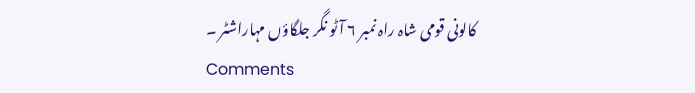کالونی قومی شاہ راہ نمبر ٦ آٹو نگر جلگاؤں مہاراشٹر ۔
Comments